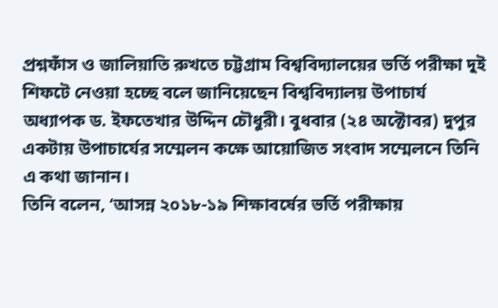প্রশ্নফাঁস ও জালিয়াতি রুখতে চট্টগ্রাম বিশ্ববিদ্যালয়ের ভর্তি পরীক্ষা দুই শিফটে নেওয়া হচ্ছে বলে জানিয়েছেন বিশ্ববিদ্যালয় উপাচার্য অধ্যাপক ড. ইফতেখার উদ্দিন চৌধুরী। বুধবার (২৪ অক্টোবর) দুপুর একটায় উপাচার্যের সম্মেলন কক্ষে আয়োজিত সংবাদ সম্মেলনে তিনি এ কথা জানান।
তিনি বলেন, ‘আসন্ন ২০১৮-১৯ শিক্ষাবর্ষের ভর্তি পরীক্ষায়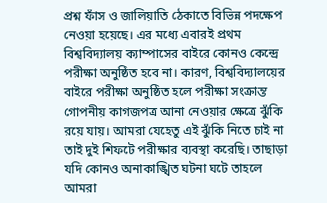প্রশ্ন ফাঁস ও জালিয়াতি ঠেকাতে বিভিন্ন পদক্ষেপ নেওয়া হয়েছে। এর মধ্যে এবারই প্রথম বিশ্ববিদ্যালয় ক্যাম্পাসের বাইরে কোনও কেন্দ্রে পরীক্ষা অনুষ্ঠিত হবে না। কারণ, বিশ্ববিদ্যালয়ের বাইরে পরীক্ষা অনুষ্ঠিত হলে পরীক্ষা সংক্রান্ত গোপনীয় কাগজপত্র আনা নেওয়ার ক্ষেত্রে ঝুঁকি রয়ে যায়। আমরা যেহেতু এই ঝুঁকি নিতে চাই না তাই দুই শিফটে পরীক্ষার ব্যবস্থা করেছি। তাছাড়া যদি কোনও অনাকাঙ্খিত ঘটনা ঘটে তাহলে আমরা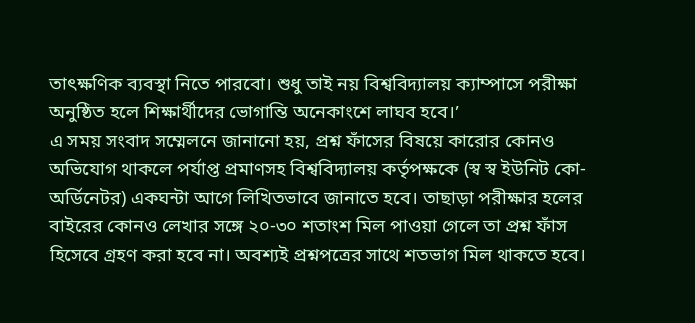তাৎক্ষণিক ব্যবস্থা নিতে পারবো। শুধু তাই নয় বিশ্ববিদ্যালয় ক্যাম্পাসে পরীক্ষা অনুষ্ঠিত হলে শিক্ষার্থীদের ভোগান্তি অনেকাংশে লাঘব হবে।’
এ সময় সংবাদ সম্মেলনে জানানো হয়, প্রশ্ন ফাঁসের বিষয়ে কারোর কোনও অভিযোগ থাকলে পর্যাপ্ত প্রমাণসহ বিশ্ববিদ্যালয় কর্তৃপক্ষকে (স্ব স্ব ইউনিট কো-অর্ডিনেটর) একঘন্টা আগে লিখিতভাবে জানাতে হবে। তাছাড়া পরীক্ষার হলের বাইরের কোনও লেখার সঙ্গে ২০-৩০ শতাংশ মিল পাওয়া গেলে তা প্রশ্ন ফাঁস হিসেবে গ্রহণ করা হবে না। অবশ্যই প্রশ্নপত্রের সাথে শতভাগ মিল থাকতে হবে।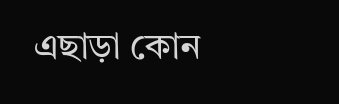এছাড়া কোন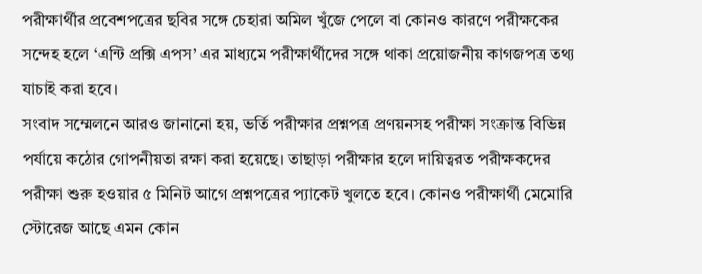পরীক্ষার্থীর প্রবেশপত্রের ছবির সঙ্গে চেহারা অমিল খুঁজে পেলে বা কোনও কারণে পরীক্ষকের সন্দেহ হলে ‘এন্টি প্রক্সি এপস’ এর মাধ্যমে পরীক্ষার্থীদের সঙ্গে থাকা প্রয়োজনীয় কাগজপত্র তথ্য যাচাই করা হবে।
সংবাদ সম্মেলনে আরও জানানো হয়, ভর্তি পরীক্ষার প্রশ্নপত্র প্রণয়নসহ পরীক্ষা সংক্রান্ত বিভিন্ন পর্যায়ে কঠোর গোপনীয়তা রক্ষা করা হয়েছে। তাছাড়া পরীক্ষার হলে দায়িত্বরত পরীক্ষকদের পরীক্ষা শুরু হওয়ার ৫ মিনিট আগে প্রশ্নপত্রের প্যাকেট খুলতে হবে। কোনও পরীক্ষার্থী মেমোরি স্টোরেজ আছে এমন কোন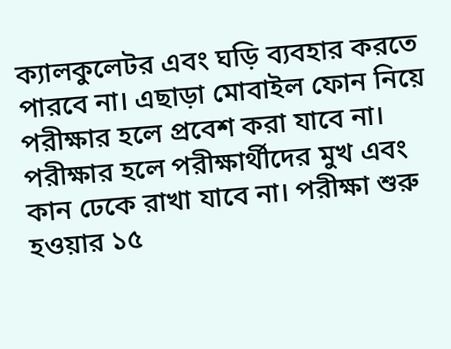ক্যালকুলেটর এবং ঘড়ি ব্যবহার করতে পারবে না। এছাড়া মোবাইল ফোন নিয়ে পরীক্ষার হলে প্রবেশ করা যাবে না। পরীক্ষার হলে পরীক্ষার্থীদের মুখ এবং কান ঢেকে রাখা যাবে না। পরীক্ষা শুরু হওয়ার ১৫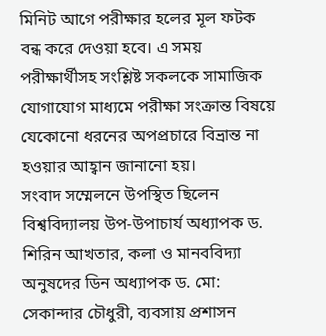মিনিট আগে পরীক্ষার হলের মূল ফটক বন্ধ করে দেওয়া হবে। এ সময় পরীক্ষার্থীসহ সংশ্লিষ্ট সকলকে সামাজিক যোগাযোগ মাধ্যমে পরীক্ষা সংক্রান্ত বিষয়ে যেকোনো ধরনের অপপ্রচারে বিভ্রান্ত না হওয়ার আহ্বান জানানো হয়।
সংবাদ সম্মেলনে উপস্থিত ছিলেন বিশ্ববিদ্যালয় উপ-উপাচার্য অধ্যাপক ড. শিরিন আখতার, কলা ও মানববিদ্যা অনুষদের ডিন অধ্যাপক ড. মো: সেকান্দার চৌধুরী, ব্যবসায় প্রশাসন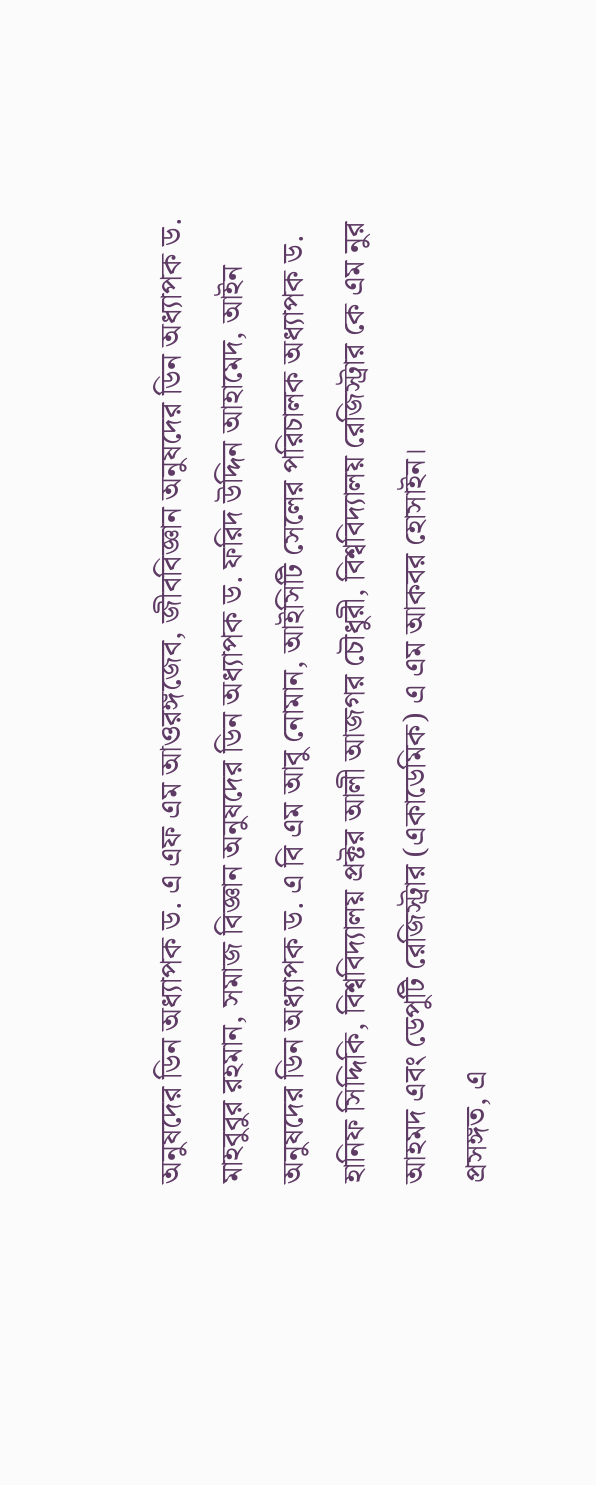অনুষদের ডিন অধ্যাপক ড. এ এফ এম আওরঙ্গজেব, জীববিজ্ঞান অনুষদের ডিন অধ্যাপক ড. মাহবুবুর রহমান, সমাজ বিজ্ঞান অনুষদের ডিন অধ্যাপক ড. ফরিদ উদ্দিন আহামেদ, আইন অনুষদের ডিন অধ্যাপক ড. এ বি এম আবু নোমান, আইসিটি সেলের পরিচালক অধ্যাপক ড. হানিফ সিদ্দিকি, বিশ্ববিদ্যালয় প্রক্টর আলী আজগর চৌধুরী, বিশ্ববিদ্যালয় রেজিস্ট্রার কে এম নুর আহমদ এবং ডেপুটি রেজিস্ট্রার (একাডেমিক) এ এম আকবর হোসাইন।
প্রসঙ্গত, এ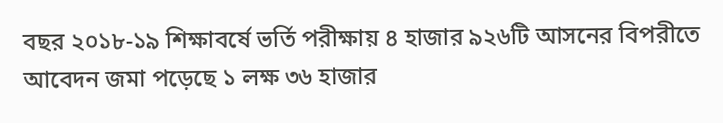বছর ২০১৮-১৯ শিক্ষাবর্ষে ভর্তি পরীক্ষায় ৪ হাজার ৯২৬টি আসনের বিপরীতে আবেদন জমা পড়েছে ১ লক্ষ ৩৬ হাজার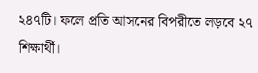২৪৭টি। ফলে প্রতি আসনের বিপরীতে লড়বে ২৭ শিক্ষার্থী।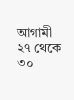আগামী ২৭ থেকে ৩০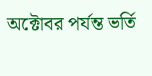অক্টোবর পর্যন্ত ভর্তি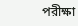পরীক্ষা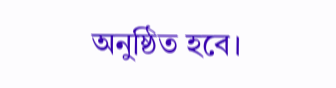অনুষ্ঠিত হবে।